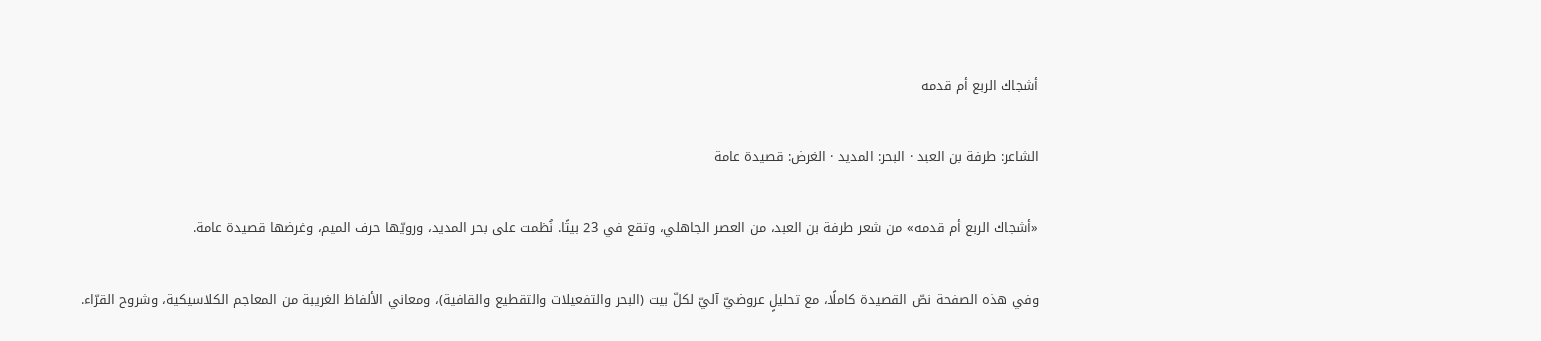أشجاك الربع أم قدمه

الشاعر: طرفة بن العبد · البحر: المديد · الغرض: قصيدة عامة

«أشجاك الربع أم قدمه» من شعر طرفة بن العبد، من العصر الجاهلي، وتقع في 23 بيتًا. نُظمت على بحر المديد، ورويّها حرف الميم، وغرضها قصيدة عامة.

وفي هذه الصفحة نصّ القصيدة كاملًا، مع تحليلٍ عروضيّ آليّ لكلّ بيت (البحر والتفعيلات والتقطيع والقافية)، ومعاني الألفاظ الغريبة من المعاجم الكلاسيكية، وشروح القرّاء.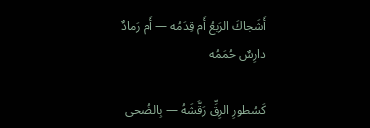أَشَجاكَ الرَبعُ أَم قِدَمُه — أَم رَمادٌ دارِسٌ حُمَمُه

كَسُطورِ الرِقِّ رَقَّشَهُ — بِالضُحى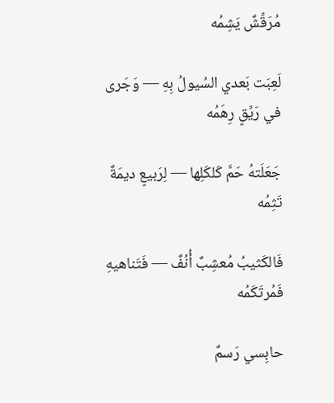مُرَقِّشٌ يَشِمُه

لَعِبَت بَعدي السُيولُ بِهِ — وَجَرى في رَيِّقٍ رِهَمُه

جَعَلَتهُ حَمَّ كَلكَلِها — لِرَبيعٍ ديمَةٌ تَثِمُه

فَالكَثيبُ مُعشِبٌ أُنُفٌ — فَتَناهيهِ فَمُرتَكَمُه

حابِسي رَسمٌ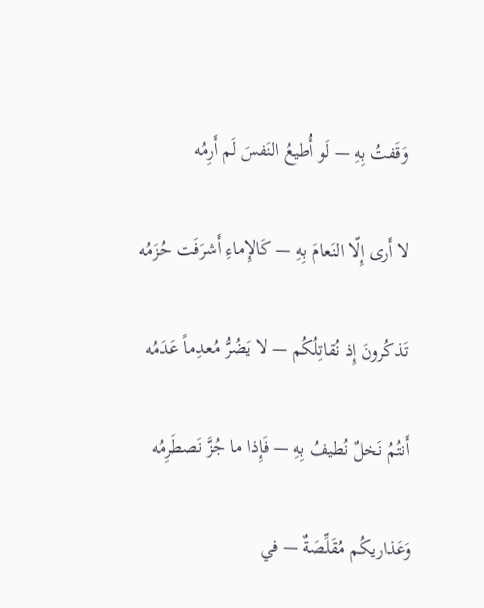وَقَفتُ بِهِ — لَو أُطيعُ النَفسَ لَم أَرِمُه

لا أَرى إِلّا النَعامَ بِهِ — كَالإِماءِ أَشرَفَت حُزَمُه

تَذكُرونَ إِذ نُقاتِلُكُم — لا يَضُرُّ مُعدِماً عَدَمُه

أَنتُمُ نَخلٌ نُطيفُ بِهِ — فَإِذا ما جُزَّ نَصطَرِمُه

وَعَذاريكُم مُقَلِّصَةٌ — في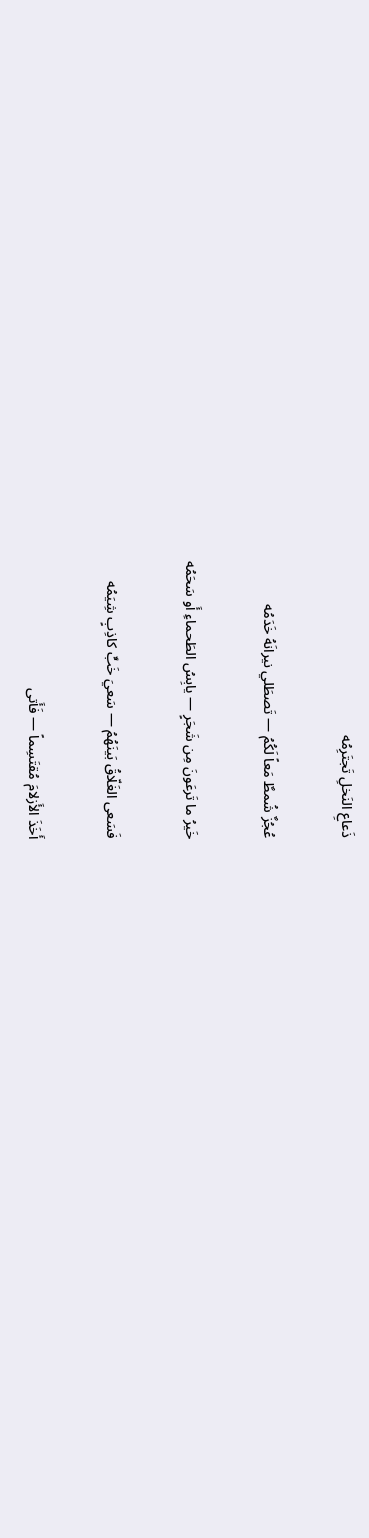ذَعاعِ النَخلِ تَجتَرِمُه

عُجُزٌ شُمطٌ مَعاً لَكُمُ — تَصطَلي نيرانَهُ خَدَمُه

خَيرُ ما تَرعَونَ مِن شَجَرٍ — يابِسُ الطَحماءِ أَو سَحَمُه

فَسَعى الغَلّاقُ بَينَهُمُ — سَعيَ خَبٍّ كاذِبٍ شِيَمُه

أَخَذَ الأَزلامَ مُقتَسِماً — فَأَتى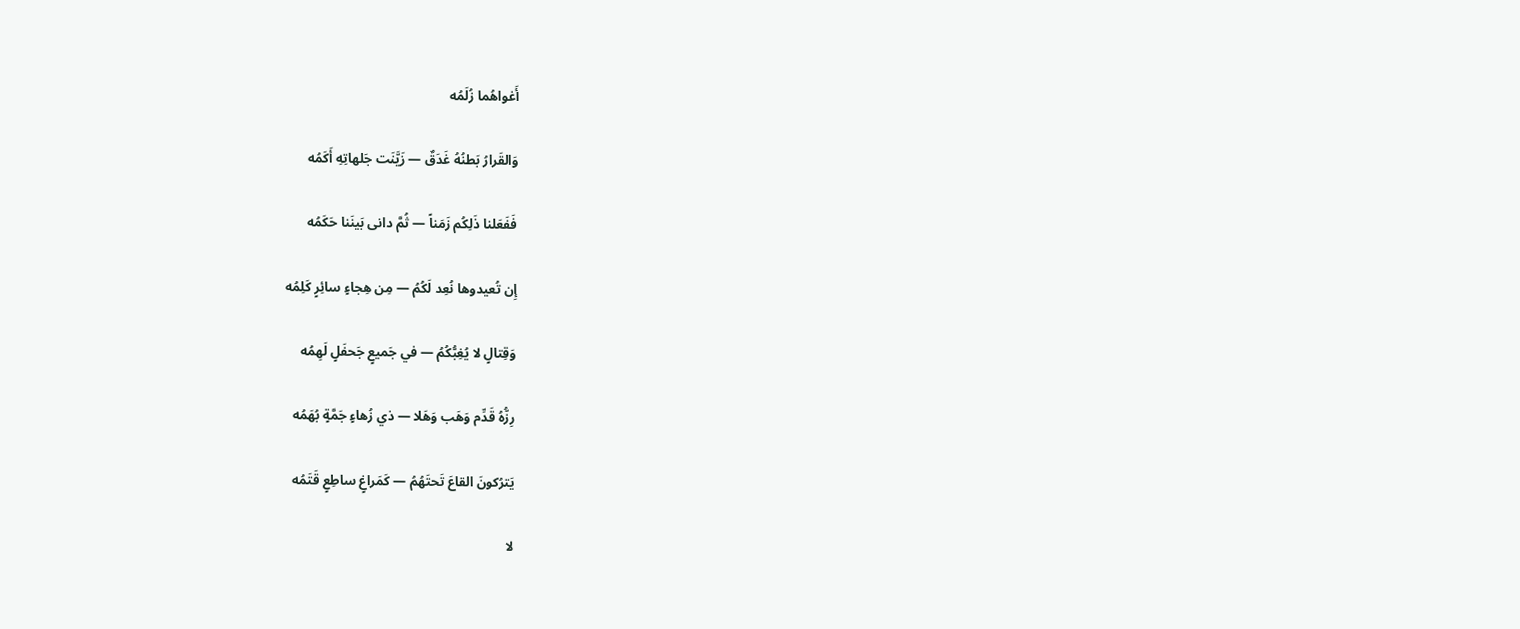أَغواهُما زُلَمُه

وَالقَرارُ بَطنُهُ غَدَقٌ — زَيَّنَت جَلهاتِهِ أَكَمُه

فَفَعَلنا ذَلِكُم زَمَناً — ثُمَّ دانى بَينَنا حَكَمُه

إِن تُعيدوها نُعِد لَكُمُ — مِن هِجاءٍ سائِرٍ كَلِمُه

وَقِتالٍ لا يُغِبُّكُمُ — في جَميعٍ جَحفَلٍ لَهِمُه

رِزُّهُ قَدِّم وَهَب وَهَلا — ذي زُهاءٍ جَمَّةٍ بُهَمُه

يَترُكونَ القاعَ تَحتَهُمُ — كَمَراغٍ ساطِعٍ قَتَمُه

لا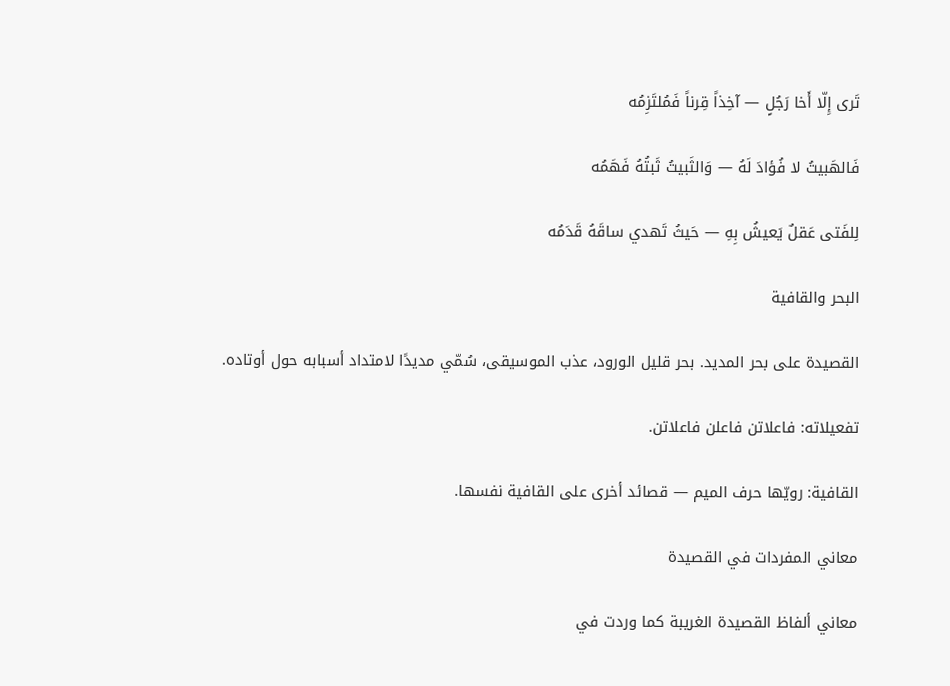تَرى إِلّا أَخا رَجُلٍ — آخِذاً قِرناً فَمُلتَزِمُه

فَالهَبيتُ لا فُؤادَ لَهُ — وَالثَبيتُ ثَبتُهُ فَهَمُه

لِلفَتى عَقلٌ يَعيشُ بِهِ — حَيثُ تَهدي ساقَهُ قَدَمُه

البحر والقافية

القصيدة على بحر المديد. بحر قليل الورود، عذب الموسيقى، سُمّي مديدًا لامتداد أسبابه حول أوتاده.

تفعيلاته: فاعلاتن فاعلن فاعلاتن.

القافية: رويّها حرف الميم — قصائد أخرى على القافية نفسها.

معاني المفردات في القصيدة

معاني ألفاظ القصيدة الغريبة كما وردت في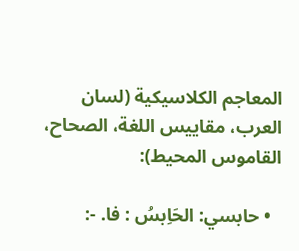المعاجم الكلاسيكية (لسان العرب، مقاييس اللغة، الصحاح، القاموس المحيط):

  • حابسي: الحَاِبسُ : فا. -: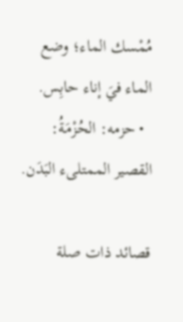مُمْسك الماء؛ وضع الماء فيَ إناء حابِس.
  • حزمه: الحُزْمَةُ: القصير الممتلىء البَدَن.

قصائد ذات صلة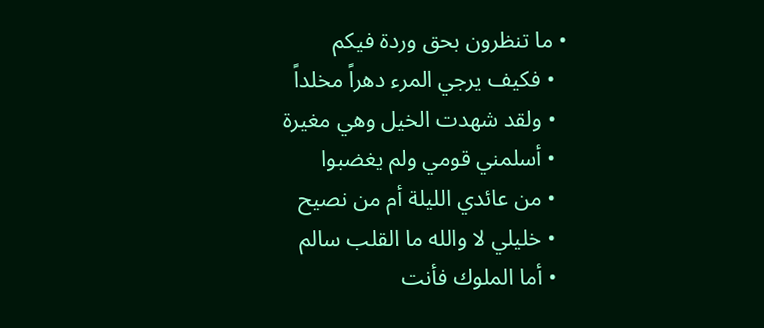• ما تنظرون بحق وردة فيكم
  • فكيف يرجي المرء دهراً مخلداً
  • ولقد شهدت الخيل وهي مغيرة
  • أسلمني قومي ولم يغضبوا
  • من عائدي الليلة أم من نصيح
  • خليلي لا والله ما القلب سالم
  • أما الملوك فأنت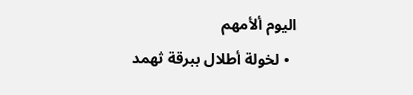اليوم ألأمهم
  • لخولة أطلال ببرقة ثهمد